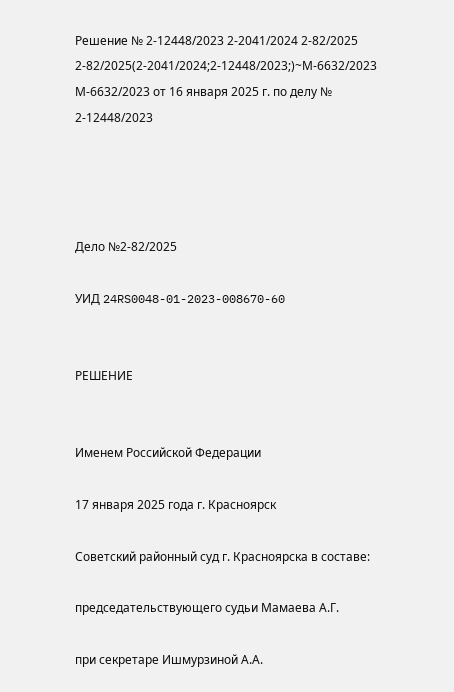Решение № 2-12448/2023 2-2041/2024 2-82/2025 2-82/2025(2-2041/2024;2-12448/2023;)~М-6632/2023 М-6632/2023 от 16 января 2025 г. по делу № 2-12448/2023




Дело №2-82/2025

УИД 24RS0048-01-2023-008670-60


РЕШЕНИЕ


Именем Российской Федерации

17 января 2025 года г. Красноярск

Советский районный суд г. Красноярска в составе:

председательствующего судьи Мамаева А.Г.

при секретаре Ишмурзиной А.А.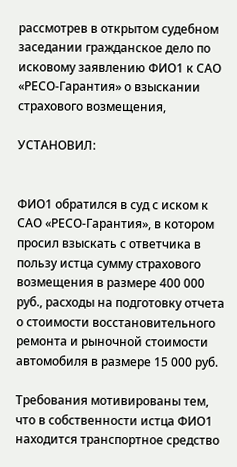рассмотрев в открытом судебном заседании гражданское дело по исковому заявлению ФИО1 к САО «РЕСО-Гарантия» о взыскании страхового возмещения,

УСТАНОВИЛ:


ФИО1 обратился в суд с иском к САО «РЕСО-Гарантия», в котором просил взыскать с ответчика в пользу истца сумму страхового возмещения в размере 400 000 руб., расходы на подготовку отчета о стоимости восстановительного ремонта и рыночной стоимости автомобиля в размере 15 000 руб.

Требования мотивированы тем, что в собственности истца ФИО1 находится транспортное средство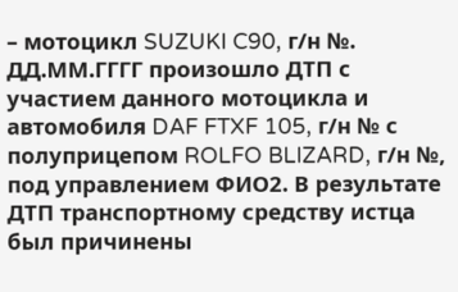– мотоцикл SUZUKI C90, г/н №. ДД.ММ.ГГГГ произошло ДТП с участием данного мотоцикла и автомобиля DAF FTXF 105, г/н № с полуприцепом ROLFO BLIZARD, г/н №, под управлением ФИО2. В результате ДТП транспортному средству истца был причинены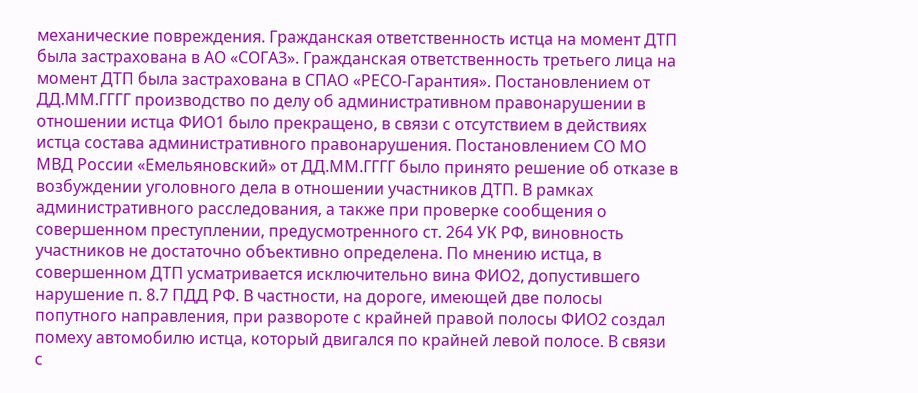механические повреждения. Гражданская ответственность истца на момент ДТП была застрахована в АО «СОГАЗ». Гражданская ответственность третьего лица на момент ДТП была застрахована в СПАО «РЕСО-Гарантия». Постановлением от ДД.ММ.ГГГГ производство по делу об административном правонарушении в отношении истца ФИО1 было прекращено, в связи с отсутствием в действиях истца состава административного правонарушения. Постановлением СО МО МВД России «Емельяновский» от ДД.ММ.ГГГГ было принято решение об отказе в возбуждении уголовного дела в отношении участников ДТП. В рамках административного расследования, а также при проверке сообщения о совершенном преступлении, предусмотренного ст. 264 УК РФ, виновность участников не достаточно объективно определена. По мнению истца, в совершенном ДТП усматривается исключительно вина ФИО2, допустившего нарушение п. 8.7 ПДД РФ. В частности, на дороге, имеющей две полосы попутного направления, при развороте с крайней правой полосы ФИО2 создал помеху автомобилю истца, который двигался по крайней левой полосе. В связи с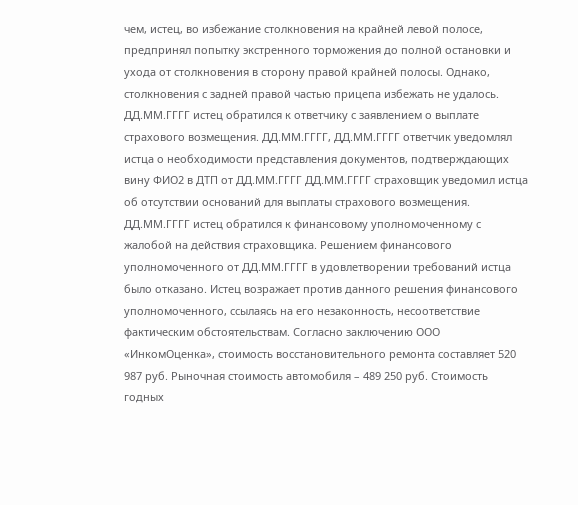чем, истец, во избежание столкновения на крайней левой полосе, предпринял попытку экстренного торможения до полной остановки и ухода от столкновения в сторону правой крайней полосы. Однако, столкновения с задней правой частью прицепа избежать не удалось. ДД.ММ.ГГГГ истец обратился к ответчику с заявлением о выплате страхового возмещения. ДД.ММ.ГГГГ, ДД.ММ.ГГГГ ответчик уведомлял истца о необходимости представления документов, подтверждающих вину ФИО2 в ДТП от ДД.ММ.ГГГГ ДД.ММ.ГГГГ страховщик уведомил истца об отсутствии оснований для выплаты страхового возмещения. ДД.ММ.ГГГГ истец обратился к финансовому уполномоченному с жалобой на действия страховщика. Решением финансового уполномоченного от ДД.ММ.ГГГГ в удовлетворении требований истца было отказано. Истец возражает против данного решения финансового уполномоченного, ссылаясь на его незаконность, несоответствие фактическим обстоятельствам. Согласно заключению ООО «ИнкомОценка», стоимость восстановительного ремонта составляет 520 987 руб. Рыночная стоимость автомобиля – 489 250 руб. Стоимость годных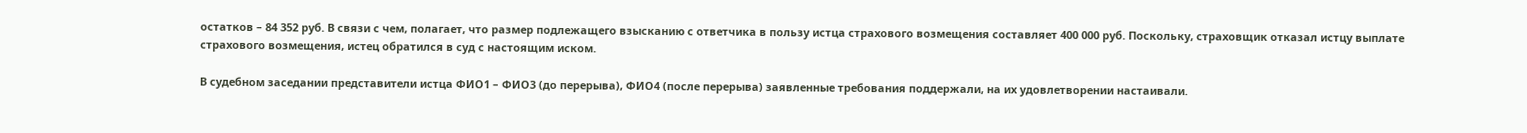остатков – 84 352 руб. В связи с чем, полагает, что размер подлежащего взысканию с ответчика в пользу истца страхового возмещения составляет 400 000 руб. Поскольку, страховщик отказал истцу выплате страхового возмещения, истец обратился в суд с настоящим иском.

В судебном заседании представители истца ФИО1 – ФИО3 (до перерыва), ФИО4 (после перерыва) заявленные требования поддержали, на их удовлетворении настаивали.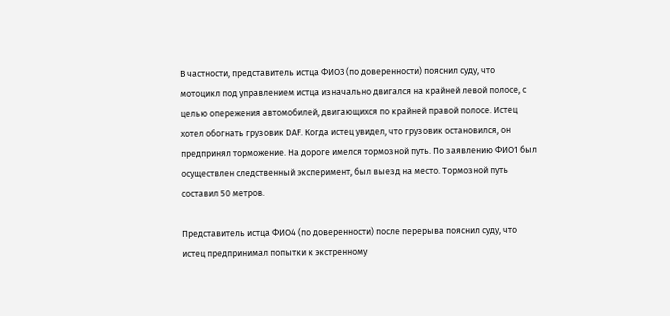В частности, представитель истца ФИО3 (по доверенности) пояснил суду, что мотоцикл под управлением истца изначально двигался на крайней левой полосе, с целью опережения автомобилей, двигающихся по крайней правой полосе. Истец хотел обогнать грузовик DAF. Когда истец увидел, что грузовик остановился, он предпринял торможение. На дороге имелся тормозной путь. По заявлению ФИО1 был осуществлен следственный эксперимент, был выезд на место. Тормозной путь составил 50 метров.

Представитель истца ФИО4 (по доверенности) после перерыва пояснил суду, что истец предпринимал попытки к экстренному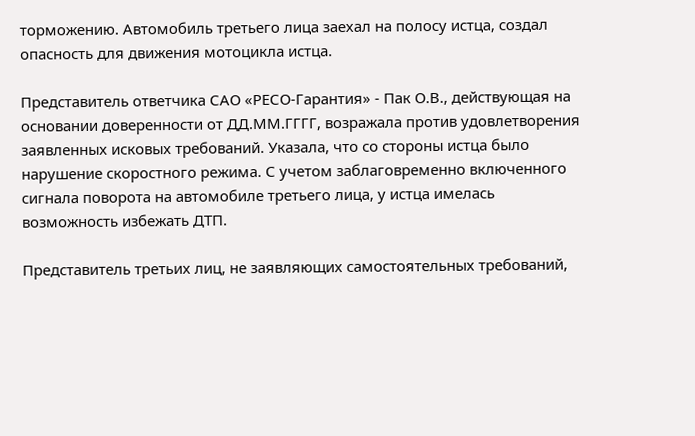торможению. Автомобиль третьего лица заехал на полосу истца, создал опасность для движения мотоцикла истца.

Представитель ответчика САО «РЕСО-Гарантия» - Пак О.В., действующая на основании доверенности от ДД.ММ.ГГГГ, возражала против удовлетворения заявленных исковых требований. Указала, что со стороны истца было нарушение скоростного режима. С учетом заблаговременно включенного сигнала поворота на автомобиле третьего лица, у истца имелась возможность избежать ДТП.

Представитель третьих лиц, не заявляющих самостоятельных требований,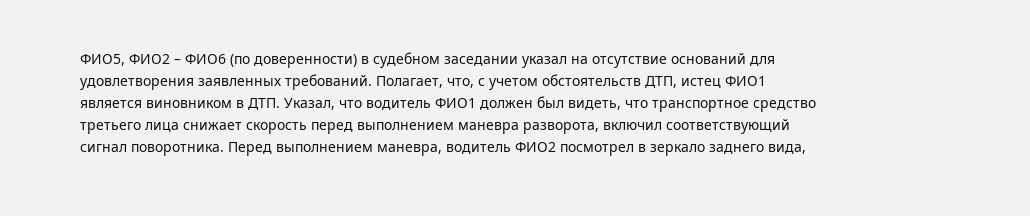ФИО5, ФИО2 – ФИО6 (по доверенности) в судебном заседании указал на отсутствие оснований для удовлетворения заявленных требований. Полагает, что, с учетом обстоятельств ДТП, истец ФИО1 является виновником в ДТП. Указал, что водитель ФИО1 должен был видеть, что транспортное средство третьего лица снижает скорость перед выполнением маневра разворота, включил соответствующий сигнал поворотника. Перед выполнением маневра, водитель ФИО2 посмотрел в зеркало заднего вида,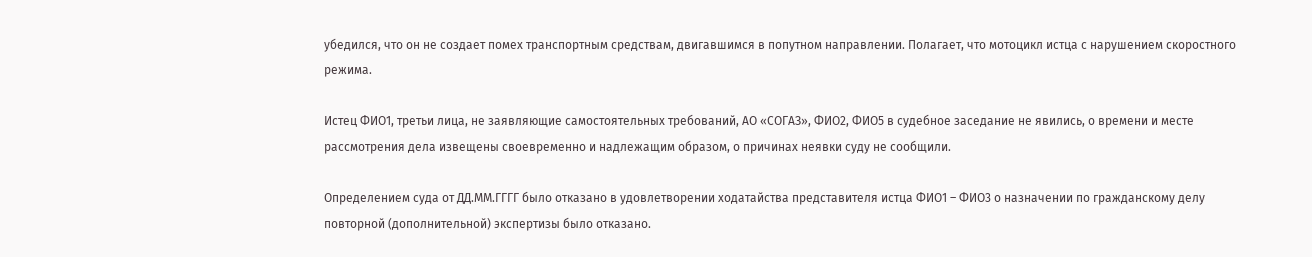убедился, что он не создает помех транспортным средствам, двигавшимся в попутном направлении. Полагает, что мотоцикл истца с нарушением скоростного режима.

Истец ФИО1, третьи лица, не заявляющие самостоятельных требований, АО «СОГАЗ», ФИО2, ФИО5 в судебное заседание не явились, о времени и месте рассмотрения дела извещены своевременно и надлежащим образом, о причинах неявки суду не сообщили.

Определением суда от ДД.ММ.ГГГГ было отказано в удовлетворении ходатайства представителя истца ФИО1 – ФИО3 о назначении по гражданскому делу повторной (дополнительной) экспертизы было отказано.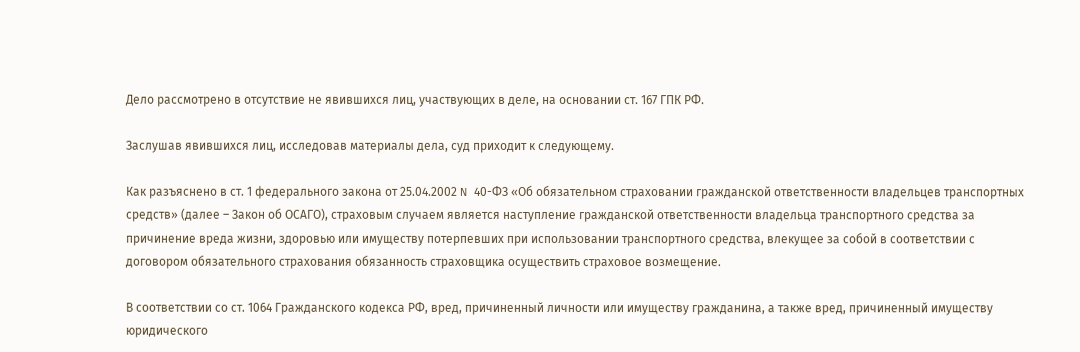Дело рассмотрено в отсутствие не явившихся лиц, участвующих в деле, на основании ст. 167 ГПК РФ.

Заслушав явившихся лиц, исследовав материалы дела, суд приходит к следующему.

Как разъяснено в ст. 1 федерального закона от 25.04.2002 N 40-ФЗ «Об обязательном страховании гражданской ответственности владельцев транспортных средств» (далее – Закон об ОСАГО), страховым случаем является наступление гражданской ответственности владельца транспортного средства за причинение вреда жизни, здоровью или имуществу потерпевших при использовании транспортного средства, влекущее за собой в соответствии с договором обязательного страхования обязанность страховщика осуществить страховое возмещение.

В соответствии со ст. 1064 Гражданского кодекса РФ, вред, причиненный личности или имуществу гражданина, а также вред, причиненный имуществу юридического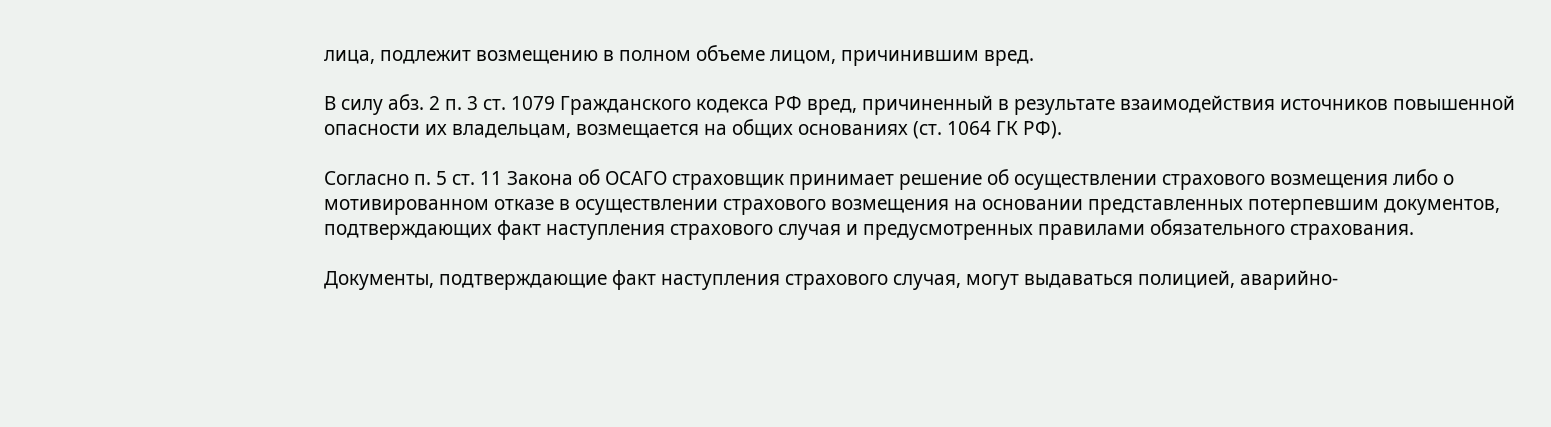лица, подлежит возмещению в полном объеме лицом, причинившим вред.

В силу абз. 2 п. 3 ст. 1079 Гражданского кодекса РФ вред, причиненный в результате взаимодействия источников повышенной опасности их владельцам, возмещается на общих основаниях (ст. 1064 ГК РФ).

Согласно п. 5 ст. 11 Закона об ОСАГО страховщик принимает решение об осуществлении страхового возмещения либо о мотивированном отказе в осуществлении страхового возмещения на основании представленных потерпевшим документов, подтверждающих факт наступления страхового случая и предусмотренных правилами обязательного страхования.

Документы, подтверждающие факт наступления страхового случая, могут выдаваться полицией, аварийно-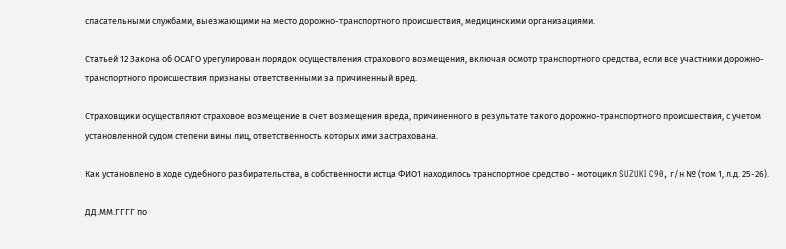спасательными службами, выезжающими на место дорожно-транспортного происшествия, медицинскими организациями.

Статьей 12 Закона об ОСАГО урегулирован порядок осуществления страхового возмещения, включая осмотр транспортного средства, если все участники дорожно-транспортного происшествия признаны ответственными за причиненный вред.

Страховщики осуществляют страховое возмещение в счет возмещения вреда, причиненного в результате такого дорожно-транспортного происшествия, с учетом установленной судом степени вины лиц, ответственность которых ими застрахована.

Как установлено в ходе судебного разбирательства, в собственности истца ФИО1 находилось транспортное средство - мотоцикл SUZUKI C90, г/н № (том 1, л.д. 25-26).

ДД.ММ.ГГГГ по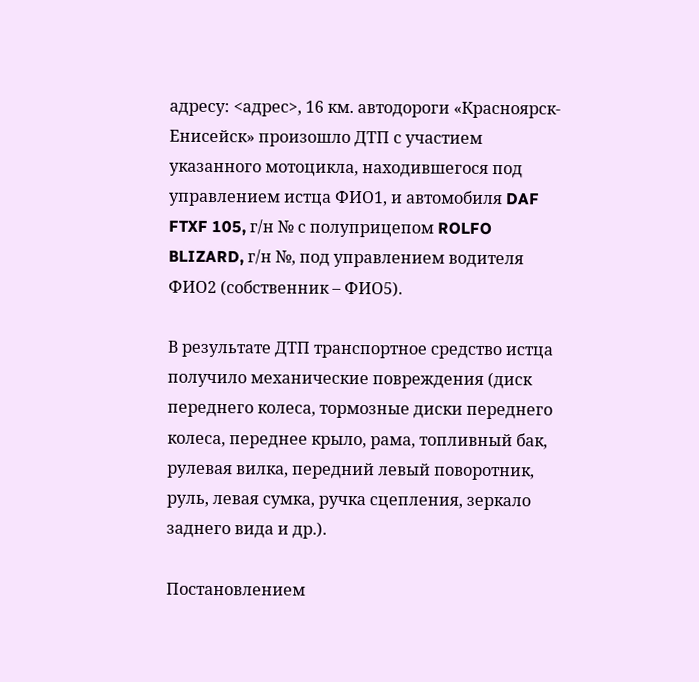адресу: <адрес>, 16 км. автодороги «Красноярск-Енисейск» произошло ДТП с участием указанного мотоцикла, находившегося под управлением истца ФИО1, и автомобиля DAF FTXF 105, г/н № с полуприцепом ROLFO BLIZARD, г/н №, под управлением водителя ФИО2 (собственник – ФИО5).

В результате ДТП транспортное средство истца получило механические повреждения (диск переднего колеса, тормозные диски переднего колеса, переднее крыло, рама, топливный бак, рулевая вилка, передний левый поворотник, руль, левая сумка, ручка сцепления, зеркало заднего вида и др.).

Постановлением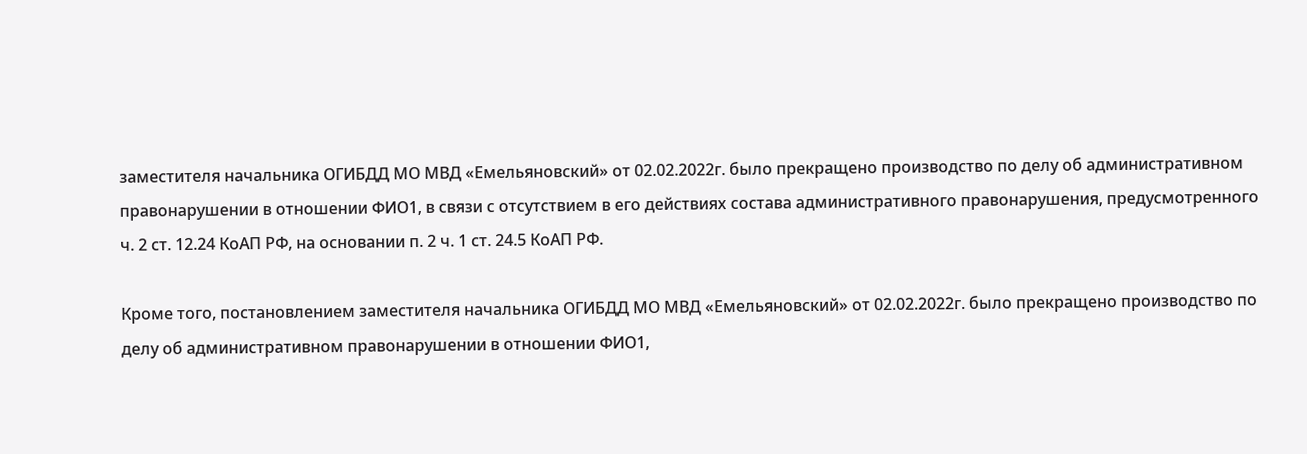заместителя начальника ОГИБДД МО МВД «Емельяновский» от 02.02.2022г. было прекращено производство по делу об административном правонарушении в отношении ФИО1, в связи с отсутствием в его действиях состава административного правонарушения, предусмотренного ч. 2 ст. 12.24 КоАП РФ, на основании п. 2 ч. 1 ст. 24.5 КоАП РФ.

Кроме того, постановлением заместителя начальника ОГИБДД МО МВД «Емельяновский» от 02.02.2022г. было прекращено производство по делу об административном правонарушении в отношении ФИО1,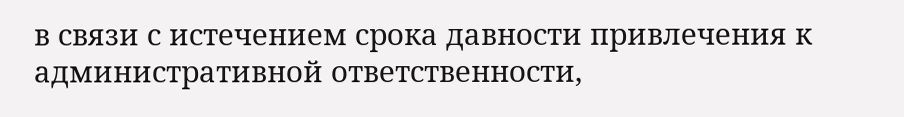в связи с истечением срока давности привлечения к административной ответственности,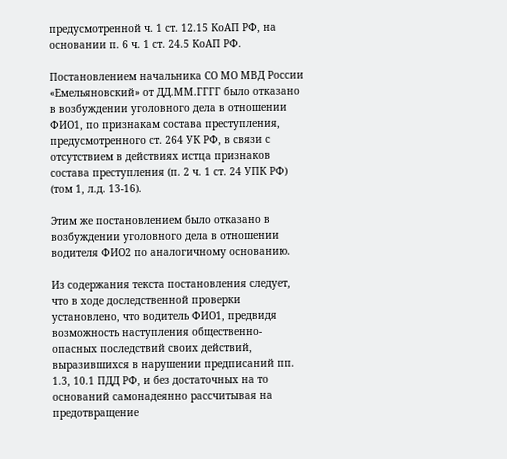предусмотренной ч. 1 ст. 12.15 КоАП РФ, на основании п. 6 ч. 1 ст. 24.5 КоАП РФ.

Постановлением начальника СО МО МВД России «Емельяновский» от ДД.ММ.ГГГГ было отказано в возбуждении уголовного дела в отношении ФИО1, по признакам состава преступления, предусмотренного ст. 264 УК РФ, в связи с отсутствием в действиях истца признаков состава преступления (п. 2 ч. 1 ст. 24 УПК РФ) (том 1, л.д. 13-16).

Этим же постановлением было отказано в возбуждении уголовного дела в отношении водителя ФИО2 по аналогичному основанию.

Из содержания текста постановления следует, что в ходе доследственной проверки установлено, что водитель ФИО1, предвидя возможность наступления общественно-опасных последствий своих действий, выразившихся в нарушении предписаний пп. 1.3, 10.1 ПДД РФ, и без достаточных на то оснований самонадеянно рассчитывая на предотвращение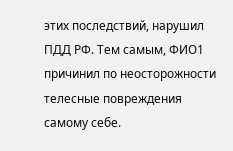этих последствий, нарушил ПДД РФ. Тем самым, ФИО1 причинил по неосторожности телесные повреждения самому себе.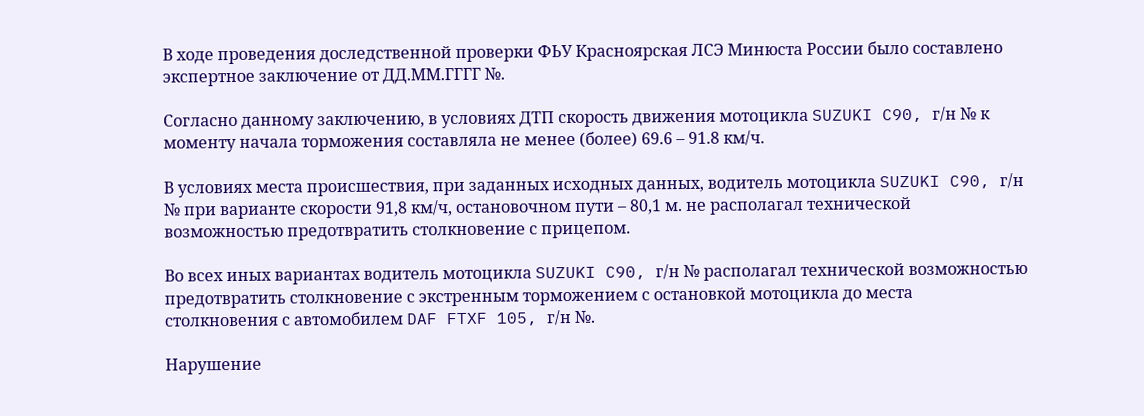В ходе проведения доследственной проверки ФЬУ Красноярская ЛСЭ Минюста России было составлено экспертное заключение от ДД.ММ.ГГГГ №.

Согласно данному заключению, в условиях ДТП скорость движения мотоцикла SUZUKI C90, г/н № к моменту начала торможения составляла не менее (более) 69.6 – 91.8 км/ч.

В условиях места происшествия, при заданных исходных данных, водитель мотоцикла SUZUKI C90, г/н № при варианте скорости 91,8 км/ч, остановочном пути – 80,1 м. не располагал технической возможностью предотвратить столкновение с прицепом.

Во всех иных вариантах водитель мотоцикла SUZUKI C90, г/н № располагал технической возможностью предотвратить столкновение с экстренным торможением с остановкой мотоцикла до места столкновения с автомобилем DAF FTXF 105, г/н №.

Нарушение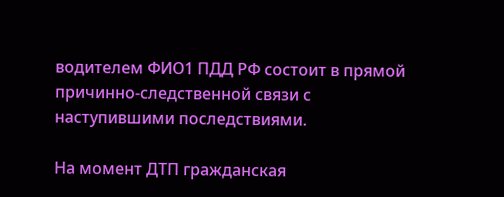водителем ФИО1 ПДД РФ состоит в прямой причинно-следственной связи с наступившими последствиями.

На момент ДТП гражданская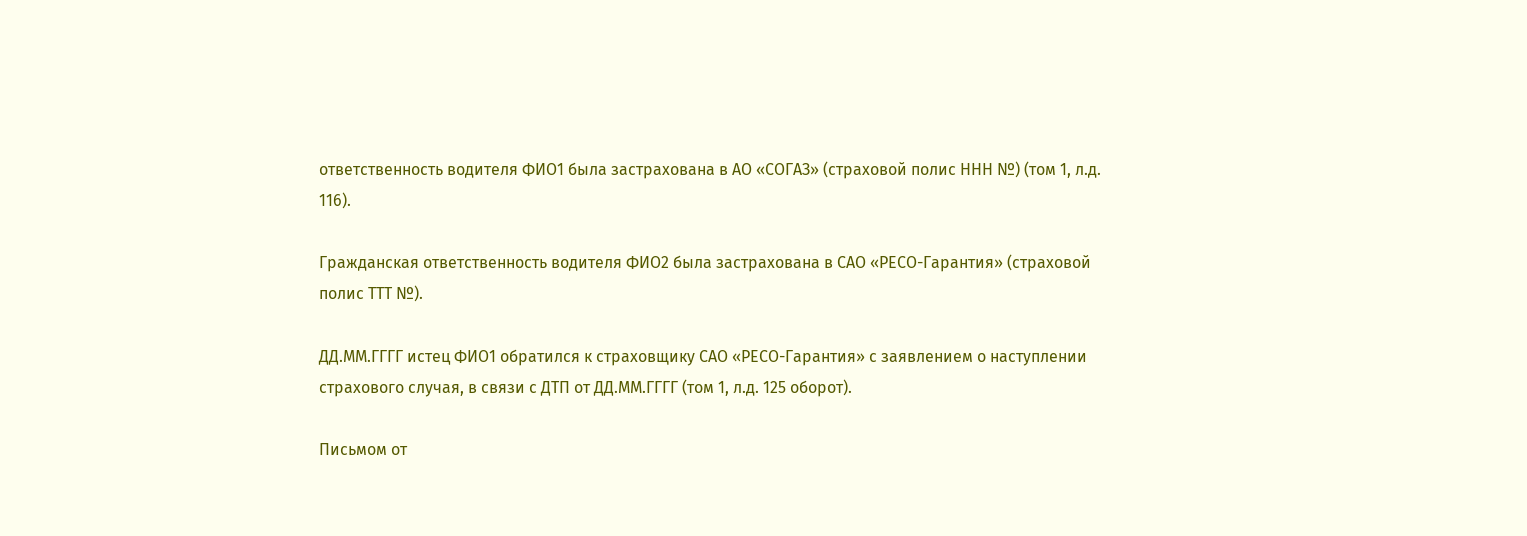ответственность водителя ФИО1 была застрахована в АО «СОГАЗ» (страховой полис ННН №) (том 1, л.д. 116).

Гражданская ответственность водителя ФИО2 была застрахована в САО «РЕСО-Гарантия» (страховой полис ТТТ №).

ДД.ММ.ГГГГ истец ФИО1 обратился к страховщику САО «РЕСО-Гарантия» с заявлением о наступлении страхового случая, в связи с ДТП от ДД.ММ.ГГГГ (том 1, л.д. 125 оборот).

Письмом от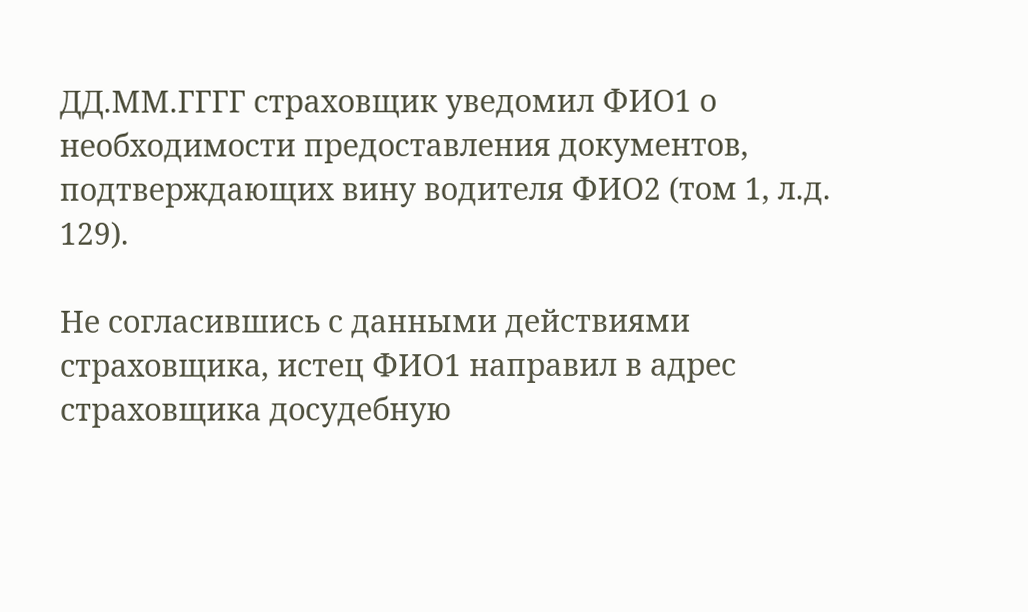ДД.ММ.ГГГГ страховщик уведомил ФИО1 о необходимости предоставления документов, подтверждающих вину водителя ФИО2 (том 1, л.д. 129).

Не согласившись с данными действиями страховщика, истец ФИО1 направил в адрес страховщика досудебную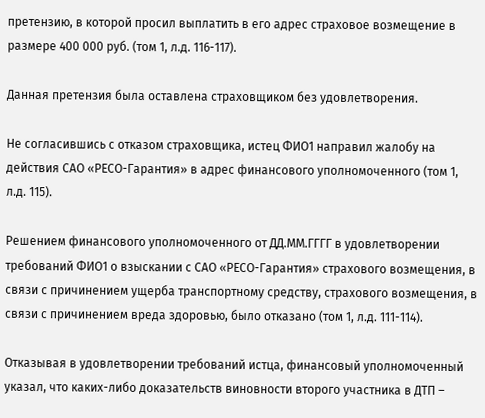претензию, в которой просил выплатить в его адрес страховое возмещение в размере 400 000 руб. (том 1, л.д. 116-117).

Данная претензия была оставлена страховщиком без удовлетворения.

Не согласившись с отказом страховщика, истец ФИО1 направил жалобу на действия САО «РЕСО-Гарантия» в адрес финансового уполномоченного (том 1, л.д. 115).

Решением финансового уполномоченного от ДД.ММ.ГГГГ в удовлетворении требований ФИО1 о взыскании с САО «РЕСО-Гарантия» страхового возмещения, в связи с причинением ущерба транспортному средству, страхового возмещения, в связи с причинением вреда здоровью, было отказано (том 1, л.д. 111-114).

Отказывая в удовлетворении требований истца, финансовый уполномоченный указал, что каких-либо доказательств виновности второго участника в ДТП –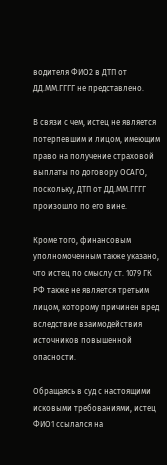водителя ФИО2 в ДТП от ДД.ММ.ГГГГ не представлено.

В связи с чем, истец не является потерпевшим и лицом, имеющим право на получение страховой выплаты по договору ОСАГО, поскольку, ДТП от ДД.ММ.ГГГГ произошло по его вине.

Кроме того, финансовым уполномоченным также указано, что истец по смыслу ст. 1079 ГК РФ также не является третьим лицом, которому причинен вред вследствие взаимодействия источников повышенной опасности.

Обращаясь в суд с настоящими исковыми требованиями, истец ФИО1 ссылался на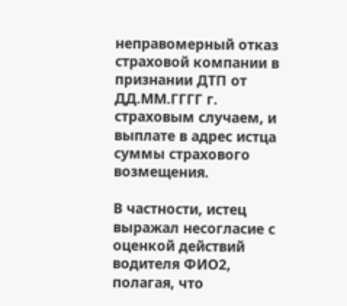неправомерный отказ страховой компании в признании ДТП от ДД.ММ.ГГГГ г. страховым случаем, и выплате в адрес истца суммы страхового возмещения.

В частности, истец выражал несогласие с оценкой действий водителя ФИО2, полагая, что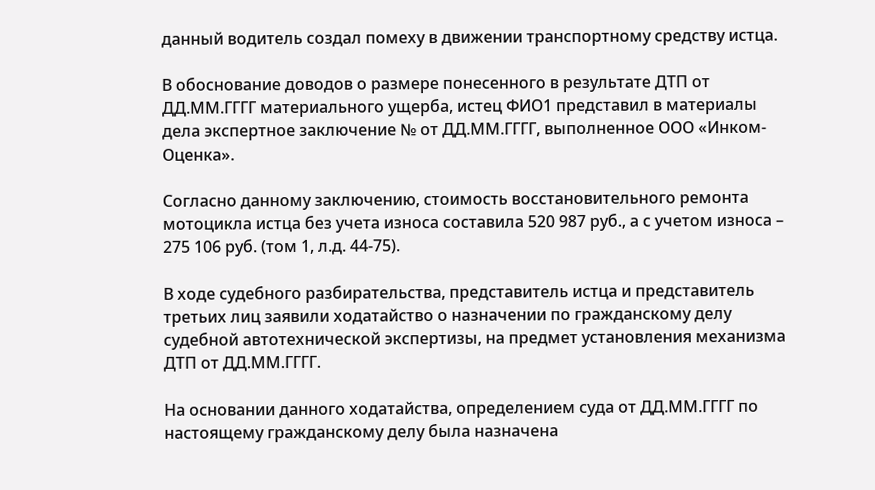данный водитель создал помеху в движении транспортному средству истца.

В обоснование доводов о размере понесенного в результате ДТП от ДД.ММ.ГГГГ материального ущерба, истец ФИО1 представил в материалы дела экспертное заключение № от ДД.ММ.ГГГГ, выполненное ООО «Инком-Оценка».

Согласно данному заключению, стоимость восстановительного ремонта мотоцикла истца без учета износа составила 520 987 руб., а с учетом износа – 275 106 руб. (том 1, л.д. 44-75).

В ходе судебного разбирательства, представитель истца и представитель третьих лиц заявили ходатайство о назначении по гражданскому делу судебной автотехнической экспертизы, на предмет установления механизма ДТП от ДД.ММ.ГГГГ.

На основании данного ходатайства, определением суда от ДД.ММ.ГГГГ по настоящему гражданскому делу была назначена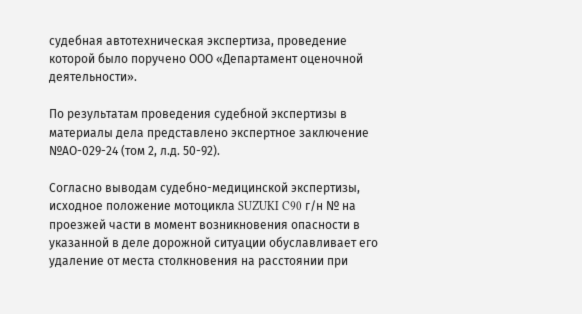судебная автотехническая экспертиза, проведение которой было поручено ООО «Департамент оценочной деятельности».

По результатам проведения судебной экспертизы в материалы дела представлено экспертное заключение №АО-029-24 (том 2, л.д. 50-92).

Согласно выводам судебно-медицинской экспертизы, исходное положение мотоцикла SUZUKI C90 г/н № на проезжей части в момент возникновения опасности в указанной в деле дорожной ситуации обуславливает его удаление от места столкновения на расстоянии при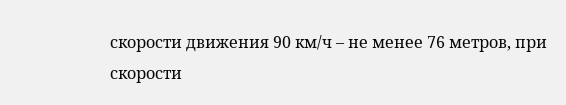скорости движения 90 км/ч – не менее 76 метров, при скорости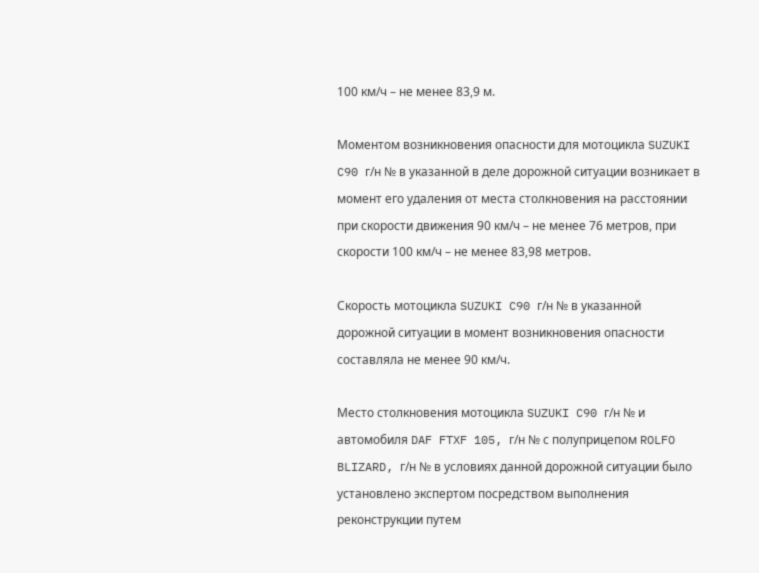100 км/ч – не менее 83,9 м.

Моментом возникновения опасности для мотоцикла SUZUKI C90 г/н № в указанной в деле дорожной ситуации возникает в момент его удаления от места столкновения на расстоянии при скорости движения 90 км/ч – не менее 76 метров, при скорости 100 км/ч – не менее 83,98 метров.

Скорость мотоцикла SUZUKI C90 г/н № в указанной дорожной ситуации в момент возникновения опасности составляла не менее 90 км/ч.

Место столкновения мотоцикла SUZUKI C90 г/н № и автомобиля DAF FTXF 105, г/н № с полуприцепом ROLFO BLIZARD, г/н № в условиях данной дорожной ситуации было установлено экспертом посредством выполнения реконструкции путем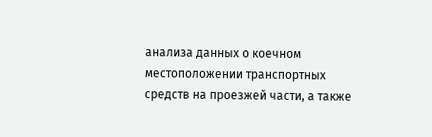анализа данных о коечном местоположении транспортных средств на проезжей части, а также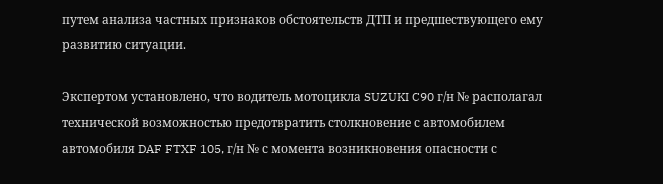путем анализа частных признаков обстоятельств ДТП и предшествующего ему развитию ситуации.

Экспертом установлено, что водитель мотоцикла SUZUKI C90 г/н № располагал технической возможностью предотвратить столкновение с автомобилем автомобиля DAF FTXF 105, г/н № с момента возникновения опасности с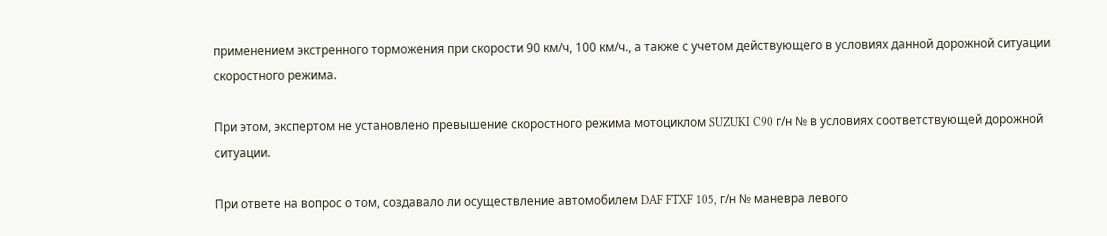применением экстренного торможения при скорости 90 км/ч, 100 км/ч., а также с учетом действующего в условиях данной дорожной ситуации скоростного режима.

При этом, экспертом не установлено превышение скоростного режима мотоциклом SUZUKI C90 г/н № в условиях соответствующей дорожной ситуации.

При ответе на вопрос о том, создавало ли осуществление автомобилем DAF FTXF 105, г/н № маневра левого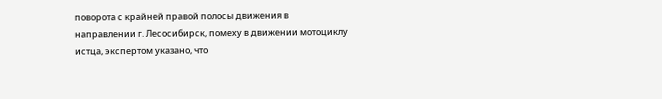поворота с крайней правой полосы движения в направлении г. Лесосибирск, помеху в движении мотоциклу истца, экспертом указано, что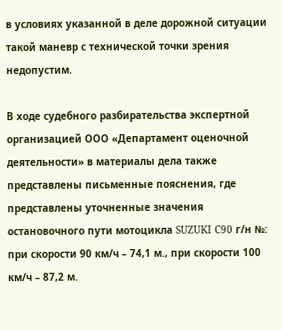в условиях указанной в деле дорожной ситуации такой маневр с технической точки зрения недопустим.

В ходе судебного разбирательства экспертной организацией ООО «Департамент оценочной деятельности» в материалы дела также представлены письменные пояснения, где представлены уточненные значения остановочного пути мотоцикла SUZUKI C90 г/н №: при скорости 90 км/ч – 74,1 м., при скорости 100 км/ч – 87,2 м.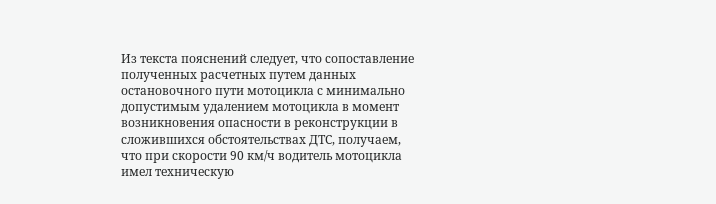Из текста пояснений следует, что сопоставление полученных расчетных путем данных остановочного пути мотоцикла с минимально допустимым удалением мотоцикла в момент возникновения опасности в реконструкции в сложившихся обстоятельствах ДТС, получаем, что при скорости 90 км/ч водитель мотоцикла имел техническую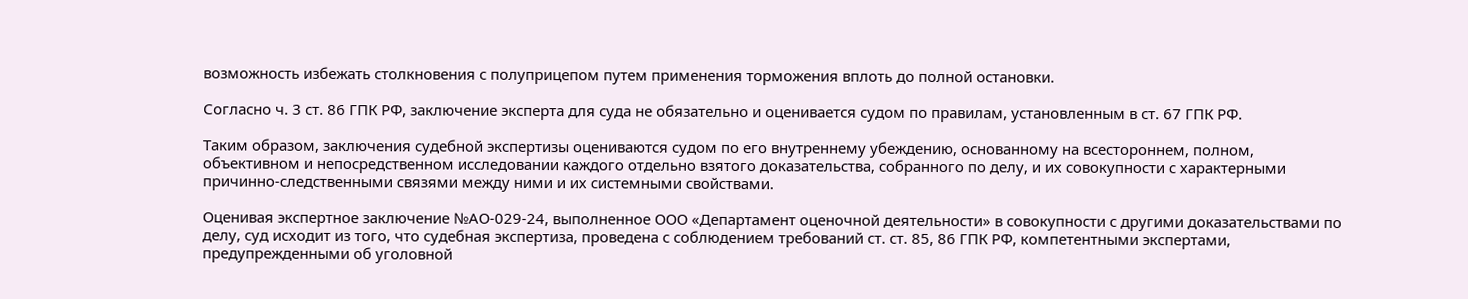возможность избежать столкновения с полуприцепом путем применения торможения вплоть до полной остановки.

Согласно ч. 3 ст. 86 ГПК РФ, заключение эксперта для суда не обязательно и оценивается судом по правилам, установленным в ст. 67 ГПК РФ.

Таким образом, заключения судебной экспертизы оцениваются судом по его внутреннему убеждению, основанному на всестороннем, полном, объективном и непосредственном исследовании каждого отдельно взятого доказательства, собранного по делу, и их совокупности с характерными причинно-следственными связями между ними и их системными свойствами.

Оценивая экспертное заключение №АО-029-24, выполненное ООО «Департамент оценочной деятельности» в совокупности с другими доказательствами по делу, суд исходит из того, что судебная экспертиза, проведена с соблюдением требований ст. ст. 85, 86 ГПК РФ, компетентными экспертами, предупрежденными об уголовной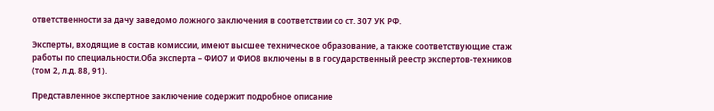ответственности за дачу заведомо ложного заключения в соответствии со ст. 307 УК РФ.

Эксперты, входящие в состав комиссии, имеют высшее техническое образование, а также соответствующие стаж работы по специальности.Оба эксперта – ФИО7 и ФИО8 включены в в государственный реестр экспертов-техников (том 2, л.д. 88, 91).

Представленное экспертное заключение содержит подробное описание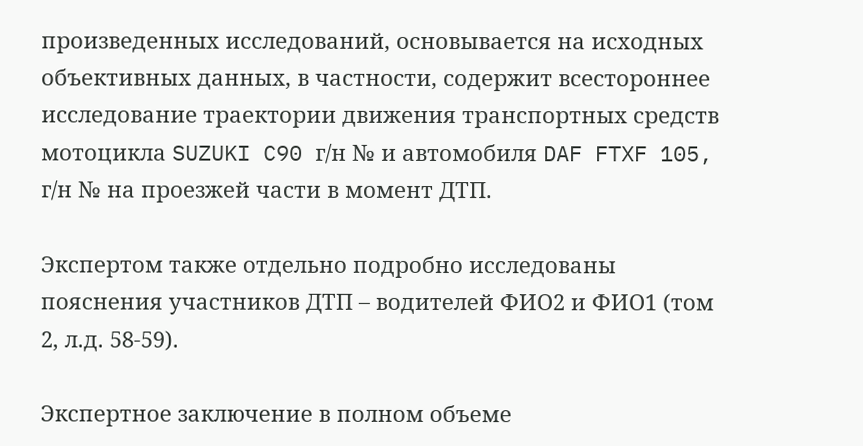произведенных исследований, основывается на исходных объективных данных, в частности, содержит всестороннее исследование траектории движения транспортных средств мотоцикла SUZUKI C90 г/н № и автомобиля DAF FTXF 105, г/н № на проезжей части в момент ДТП.

Экспертом также отдельно подробно исследованы пояснения участников ДТП – водителей ФИО2 и ФИО1 (том 2, л.д. 58-59).

Экспертное заключение в полном объеме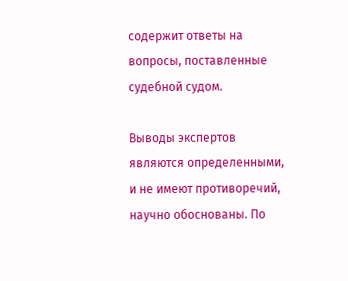содержит ответы на вопросы, поставленные судебной судом.

Выводы экспертов являются определенными, и не имеют противоречий, научно обоснованы. По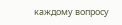каждому вопросу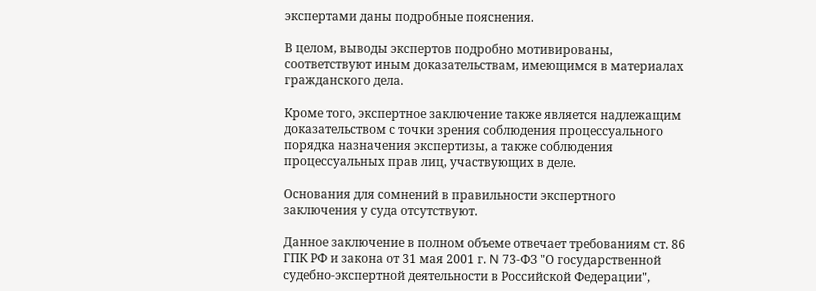экспертами даны подробные пояснения.

В целом, выводы экспертов подробно мотивированы, соответствуют иным доказательствам, имеющимся в материалах гражданского дела.

Кроме того, экспертное заключение также является надлежащим доказательством с точки зрения соблюдения процессуального порядка назначения экспертизы, а также соблюдения процессуальных прав лиц, участвующих в деле.

Основания для сомнений в правильности экспертного заключения у суда отсутствуют.

Данное заключение в полном объеме отвечает требованиям ст. 86 ГПК РФ и закона от 31 мая 2001 г. N 73-ФЗ "О государственной судебно-экспертной деятельности в Российской Федерации",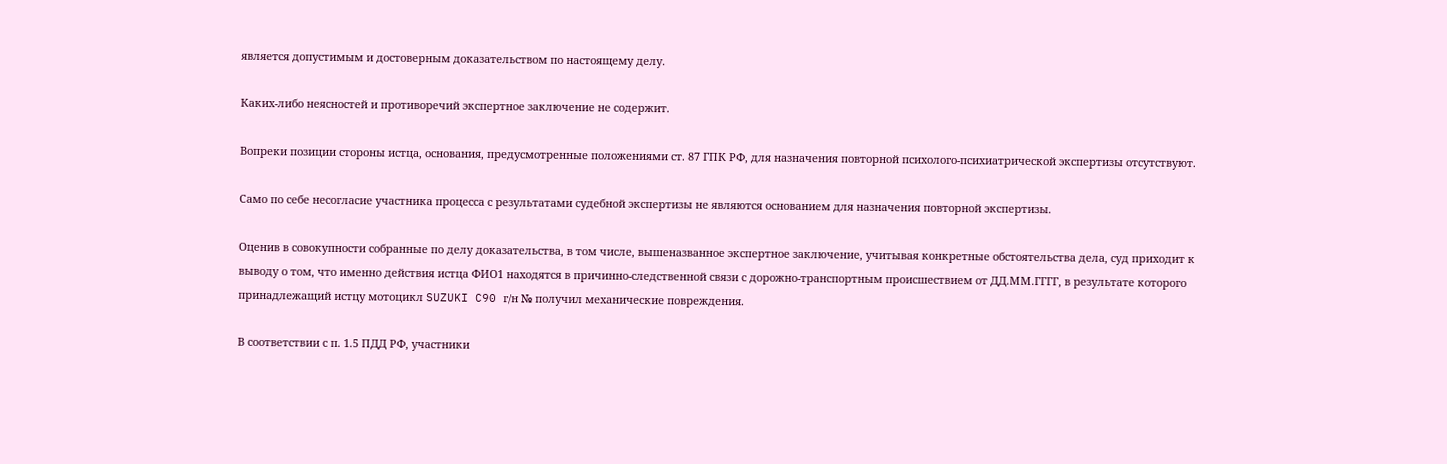является допустимым и достоверным доказательством по настоящему делу.

Каких-либо неясностей и противоречий экспертное заключение не содержит.

Вопреки позиции стороны истца, основания, предусмотренные положениями ст. 87 ГПК РФ, для назначения повторной психолого-психиатрической экспертизы отсутствуют.

Само по себе несогласие участника процесса с результатами судебной экспертизы не являются основанием для назначения повторной экспертизы.

Оценив в совокупности собранные по делу доказательства, в том числе, вышеназванное экспертное заключение, учитывая конкретные обстоятельства дела, суд приходит к выводу о том, что именно действия истца ФИО1 находятся в причинно-следственной связи с дорожно-транспортным происшествием от ДД.ММ.ГГГГ, в результате которого принадлежащий истцу мотоцикл SUZUKI C90 г/н № получил механические повреждения.

В соответствии с п. 1.5 ПДД РФ, участники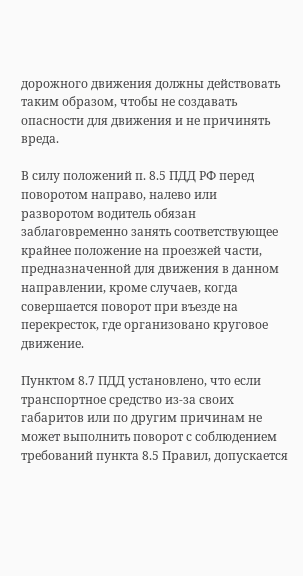дорожного движения должны действовать таким образом, чтобы не создавать опасности для движения и не причинять вреда.

В силу положений п. 8.5 ПДД РФ перед поворотом направо, налево или разворотом водитель обязан заблаговременно занять соответствующее крайнее положение на проезжей части, предназначенной для движения в данном направлении, кроме случаев, когда совершается поворот при въезде на перекресток, где организовано круговое движение.

Пунктом 8.7 ПДД установлено, что если транспортное средство из-за своих габаритов или по другим причинам не может выполнить поворот с соблюдением требований пункта 8.5 Правил, допускается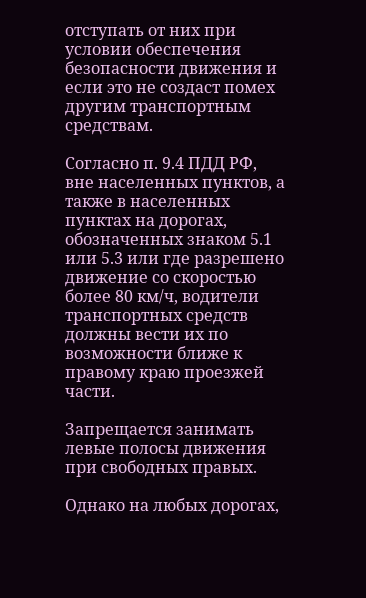отступать от них при условии обеспечения безопасности движения и если это не создаст помех другим транспортным средствам.

Согласно п. 9.4 ПДД РФ, вне населенных пунктов, а также в населенных пунктах на дорогах, обозначенных знаком 5.1 или 5.3 или где разрешено движение со скоростью более 80 км/ч, водители транспортных средств должны вести их по возможности ближе к правому краю проезжей части.

Запрещается занимать левые полосы движения при свободных правых.

Однако на любых дорогах,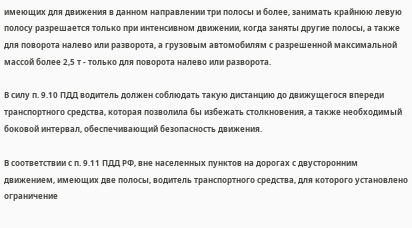имеющих для движения в данном направлении три полосы и более, занимать крайнюю левую полосу разрешается только при интенсивном движении, когда заняты другие полосы, а также для поворота налево или разворота, а грузовым автомобилям с разрешенной максимальной массой более 2,5 т - только для поворота налево или разворота.

В силу п. 9.10 ПДД водитель должен соблюдать такую дистанцию до движущегося впереди транспортного средства, которая позволила бы избежать столкновения, а также необходимый боковой интервал, обеспечивающий безопасность движения.

В соответствии с п. 9.11 ПДД РФ, вне населенных пунктов на дорогах с двусторонним движением, имеющих две полосы, водитель транспортного средства, для которого установлено ограничение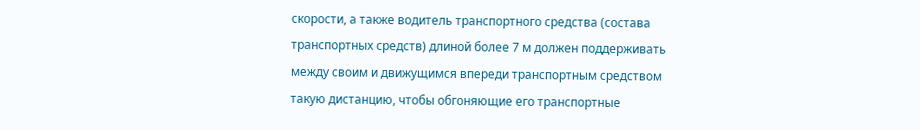скорости, а также водитель транспортного средства (состава транспортных средств) длиной более 7 м должен поддерживать между своим и движущимся впереди транспортным средством такую дистанцию, чтобы обгоняющие его транспортные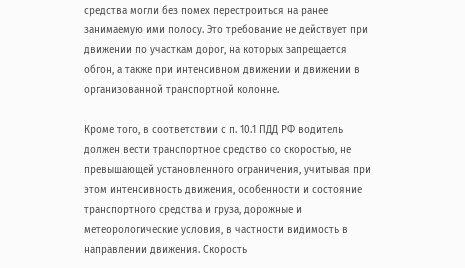средства могли без помех перестроиться на ранее занимаемую ими полосу. Это требование не действует при движении по участкам дорог, на которых запрещается обгон, а также при интенсивном движении и движении в организованной транспортной колонне.

Кроме того, в соответствии с п. 10.1 ПДД РФ водитель должен вести транспортное средство со скоростью, не превышающей установленного ограничения, учитывая при этом интенсивность движения, особенности и состояние транспортного средства и груза, дорожные и метеорологические условия, в частности видимость в направлении движения. Скорость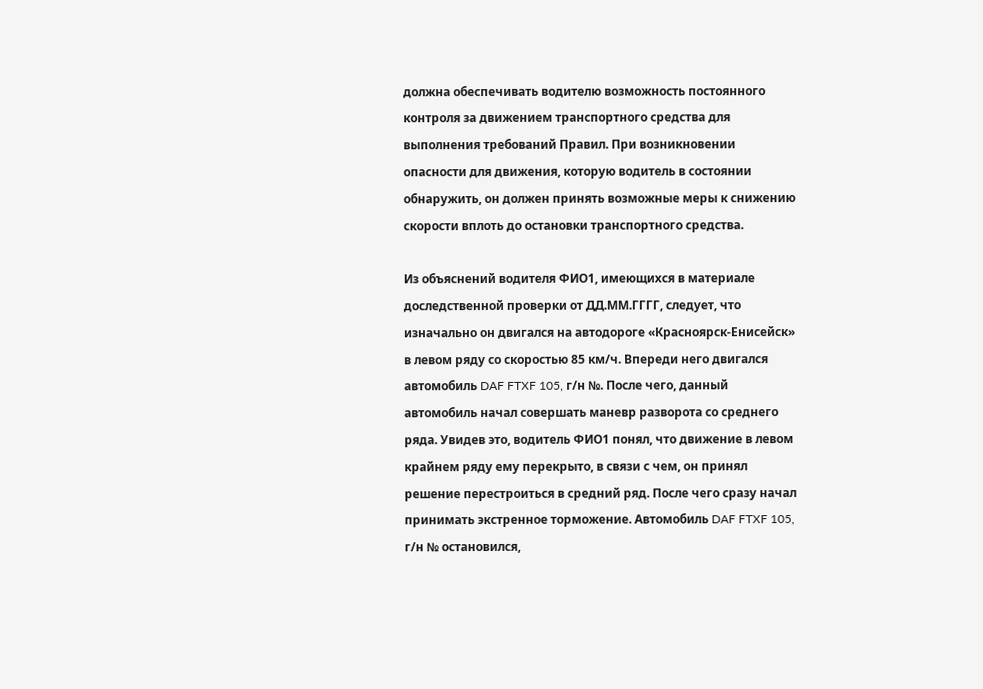должна обеспечивать водителю возможность постоянного контроля за движением транспортного средства для выполнения требований Правил. При возникновении опасности для движения, которую водитель в состоянии обнаружить, он должен принять возможные меры к снижению скорости вплоть до остановки транспортного средства.

Из объяснений водителя ФИО1, имеющихся в материале доследственной проверки от ДД.ММ.ГГГГ, следует, что изначально он двигался на автодороге «Красноярск-Енисейск» в левом ряду со скоростью 85 км/ч. Впереди него двигался автомобиль DAF FTXF 105, г/н №. После чего, данный автомобиль начал совершать маневр разворота со среднего ряда. Увидев это, водитель ФИО1 понял, что движение в левом крайнем ряду ему перекрыто, в связи с чем, он принял решение перестроиться в средний ряд. После чего сразу начал принимать экстренное торможение. Автомобиль DAF FTXF 105, г/н № остановился,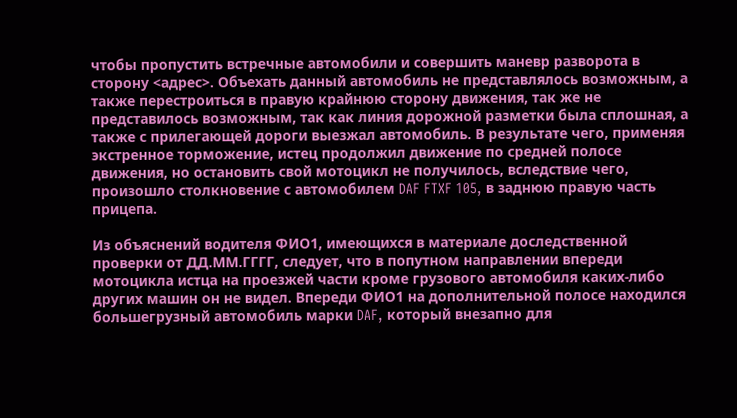чтобы пропустить встречные автомобили и совершить маневр разворота в сторону <адрес>. Объехать данный автомобиль не представлялось возможным, а также перестроиться в правую крайнюю сторону движения, так же не представилось возможным, так как линия дорожной разметки была сплошная, а также с прилегающей дороги выезжал автомобиль. В результате чего, применяя экстренное торможение, истец продолжил движение по средней полосе движения, но остановить свой мотоцикл не получилось, вследствие чего, произошло столкновение с автомобилем DAF FTXF 105, в заднюю правую часть прицепа.

Из объяснений водителя ФИО1, имеющихся в материале доследственной проверки от ДД.ММ.ГГГГ, следует, что в попутном направлении впереди мотоцикла истца на проезжей части кроме грузового автомобиля каких-либо других машин он не видел. Впереди ФИО1 на дополнительной полосе находился большегрузный автомобиль марки DAF, который внезапно для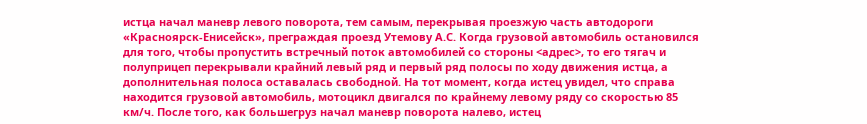истца начал маневр левого поворота, тем самым, перекрывая проезжую часть автодороги «Красноярск-Енисейск», преграждая проезд Утемову А.С. Когда грузовой автомобиль остановился для того, чтобы пропустить встречный поток автомобилей со стороны <адрес>, то его тягач и полуприцеп перекрывали крайний левый ряд и первый ряд полосы по ходу движения истца, а дополнительная полоса оставалась свободной. На тот момент, когда истец увидел, что справа находится грузовой автомобиль, мотоцикл двигался по крайнему левому ряду со скоростью 85 км/ч. После того, как большегруз начал маневр поворота налево, истец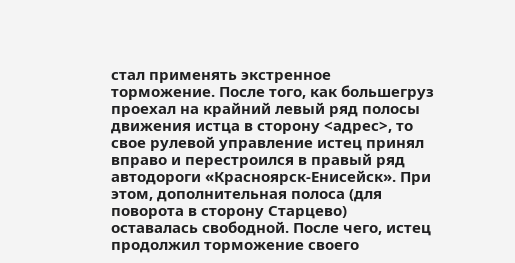стал применять экстренное торможение. После того, как большегруз проехал на крайний левый ряд полосы движения истца в сторону <адрес>, то свое рулевой управление истец принял вправо и перестроился в правый ряд автодороги «Красноярск-Енисейск». При этом, дополнительная полоса (для поворота в сторону Старцево) оставалась свободной. После чего, истец продолжил торможение своего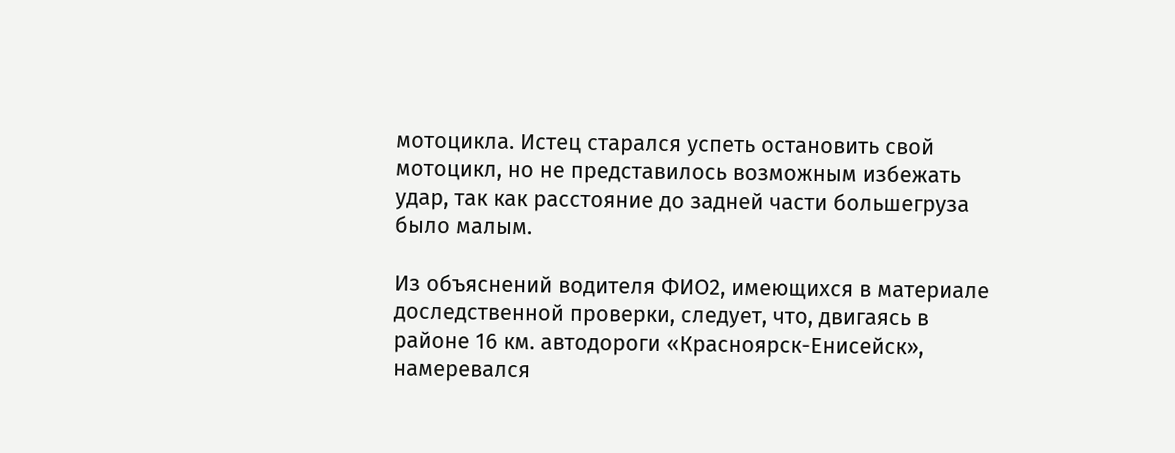мотоцикла. Истец старался успеть остановить свой мотоцикл, но не представилось возможным избежать удар, так как расстояние до задней части большегруза было малым.

Из объяснений водителя ФИО2, имеющихся в материале доследственной проверки, следует, что, двигаясь в районе 16 км. автодороги «Красноярск-Енисейск», намеревался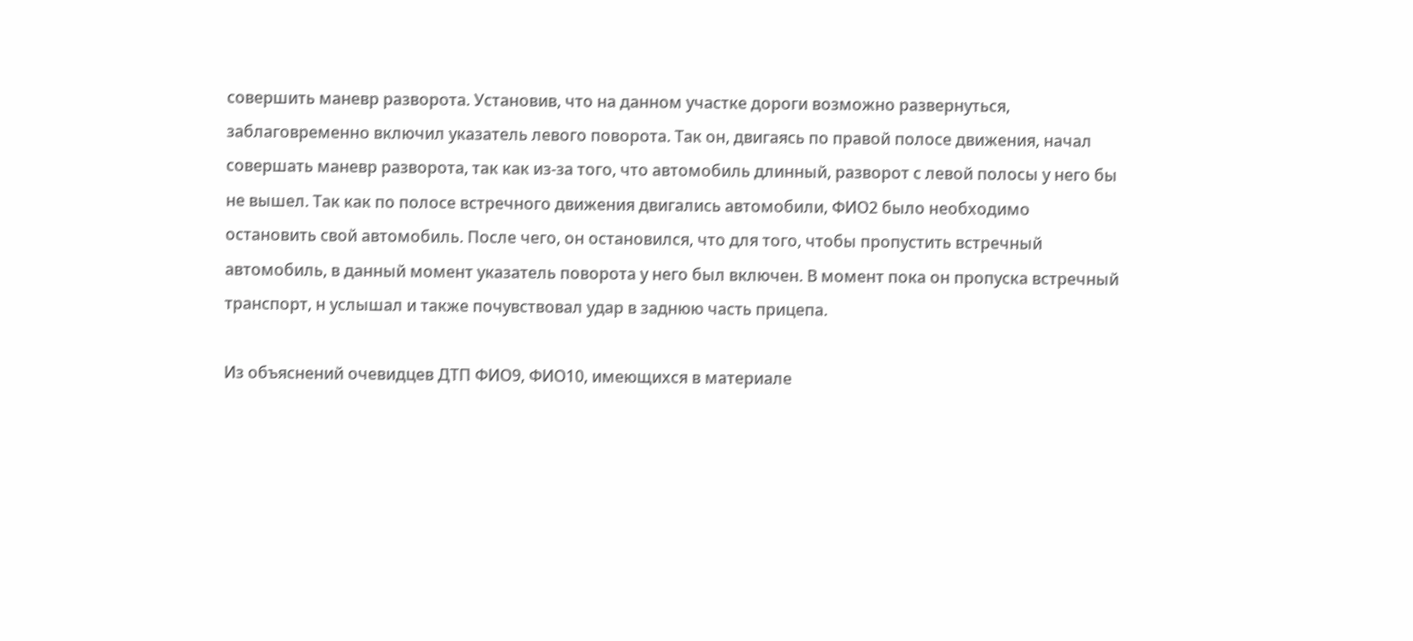совершить маневр разворота. Установив, что на данном участке дороги возможно развернуться, заблаговременно включил указатель левого поворота. Так он, двигаясь по правой полосе движения, начал совершать маневр разворота, так как из-за того, что автомобиль длинный, разворот с левой полосы у него бы не вышел. Так как по полосе встречного движения двигались автомобили, ФИО2 было необходимо остановить свой автомобиль. После чего, он остановился, что для того, чтобы пропустить встречный автомобиль, в данный момент указатель поворота у него был включен. В момент пока он пропуска встречный транспорт, н услышал и также почувствовал удар в заднюю часть прицепа.

Из объяснений очевидцев ДТП ФИО9, ФИО10, имеющихся в материале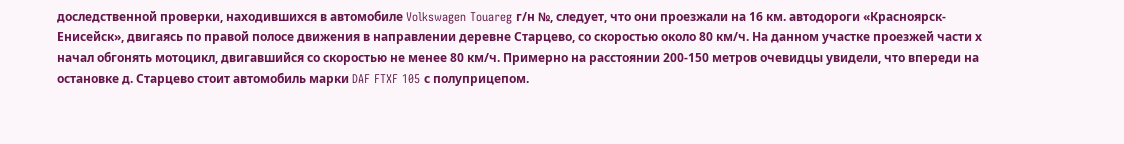доследственной проверки, находившихся в автомобиле Volkswagen Touareg г/н №, следует, что они проезжали на 16 км. автодороги «Красноярск-Енисейск», двигаясь по правой полосе движения в направлении деревне Старцево, со скоростью около 80 км/ч. На данном участке проезжей части х начал обгонять мотоцикл, двигавшийся со скоростью не менее 80 км/ч. Примерно на расстоянии 200-150 метров очевидцы увидели, что впереди на остановке д. Старцево стоит автомобиль марки DAF FTXF 105 с полуприцепом.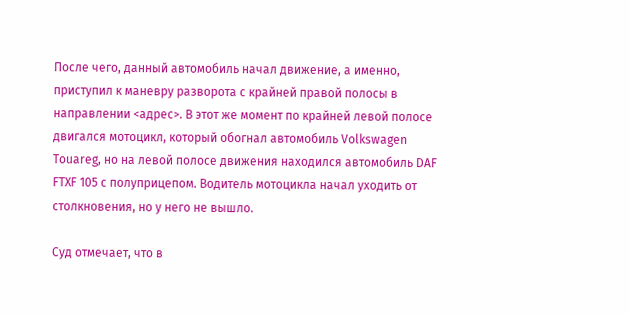После чего, данный автомобиль начал движение, а именно, приступил к маневру разворота с крайней правой полосы в направлении <адрес>. В этот же момент по крайней левой полосе двигался мотоцикл, который обогнал автомобиль Volkswagen Touareg, но на левой полосе движения находился автомобиль DAF FTXF 105 с полуприцепом. Водитель мотоцикла начал уходить от столкновения, но у него не вышло.

Суд отмечает, что в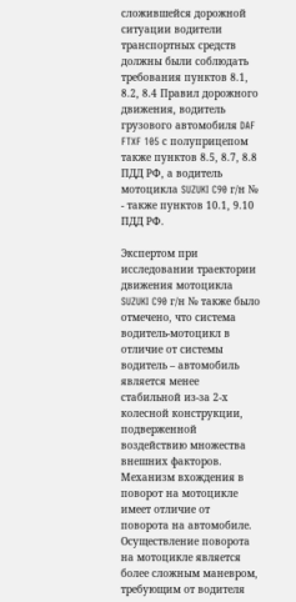сложившейся дорожной ситуации водители транспортных средств должны были соблюдать требования пунктов 8.1, 8.2, 8.4 Правил дорожного движения, водитель грузового автомобиля DAF FTXF 105 с полуприцепом также пунктов 8.5, 8.7, 8.8 ПДД РФ, а водитель мотоцикла SUZUKI C90 г/н № - также пунктов 10.1, 9.10 ПДД РФ.

Экспертом при исследовании траектории движения мотоцикла SUZUKI C90 г/н № также было отмечено, что система водитель-мотоцикл в отличие от системы водитель – автомобиль является менее стабильной из-за 2-х колесной конструкции, подверженной воздействию множества внешних факторов. Механизм вхождения в поворот на мотоцикле имеет отличие от поворота на автомобиле. Осуществление поворота на мотоцикле является более сложным маневром, требующим от водителя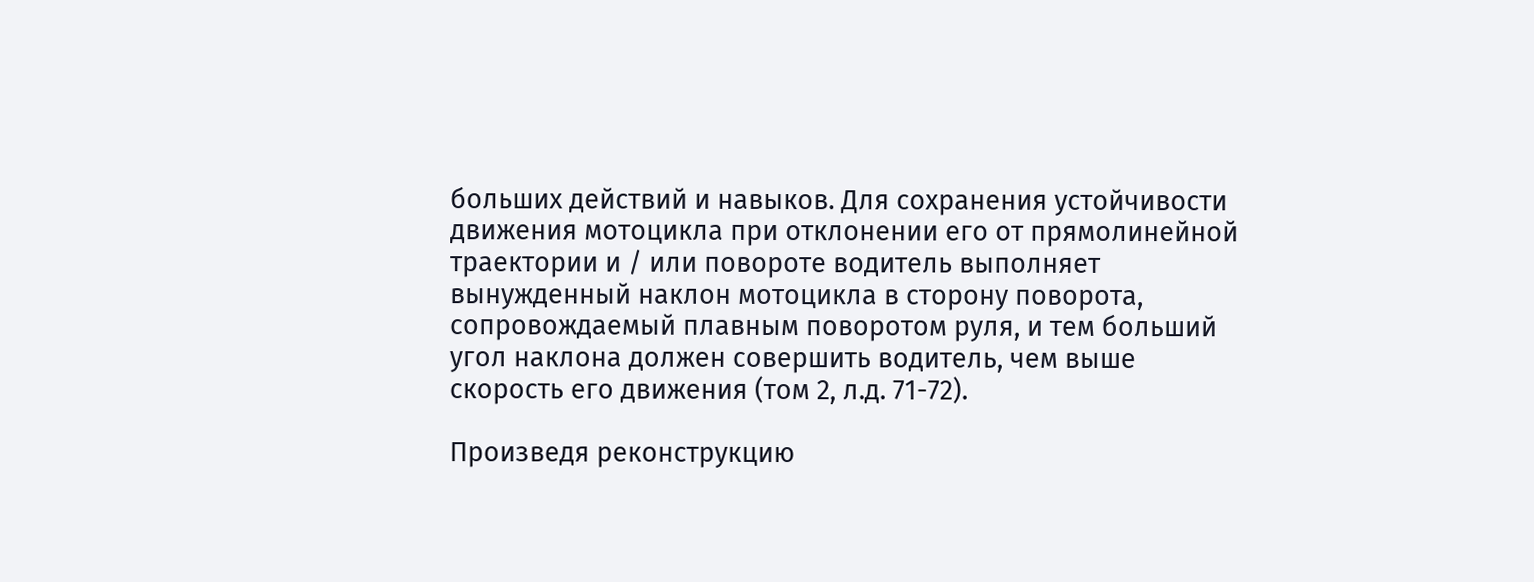больших действий и навыков. Для сохранения устойчивости движения мотоцикла при отклонении его от прямолинейной траектории и / или повороте водитель выполняет вынужденный наклон мотоцикла в сторону поворота, сопровождаемый плавным поворотом руля, и тем больший угол наклона должен совершить водитель, чем выше скорость его движения (том 2, л.д. 71-72).

Произведя реконструкцию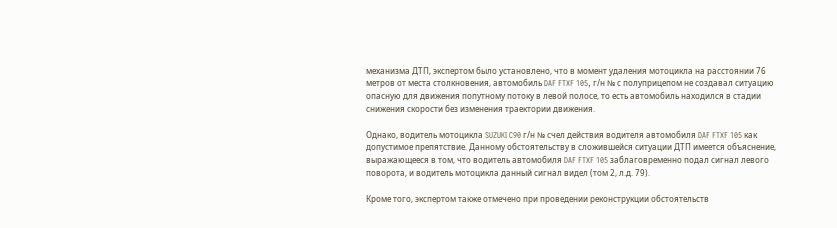механизма ДТП, экспертом было установлено, что в момент удаления мотоцикла на расстоянии 76 метров от места столкновения, автомобиль DAF FTXF 105, г/н № с полуприцепом не создавал ситуацию опасную для движения попутному потоку в левой полосе, то есть автомобиль находился в стадии снижения скорости без изменения траектории движения.

Однако, водитель мотоцикла SUZUKI C90 г/н № счел действия водителя автомобиля DAF FTXF 105 как допустимое препятствие. Данному обстоятельству в сложившейся ситуации ДТП имеется объяснение, выражающееся в том, что водитель автомобиля DAF FTXF 105 заблаговременно подал сигнал левого поворота, и водитель мотоцикла данный сигнал видел (том 2, л.д. 79).

Кроме того, экспертом также отмечено при проведении реконструкции обстоятельств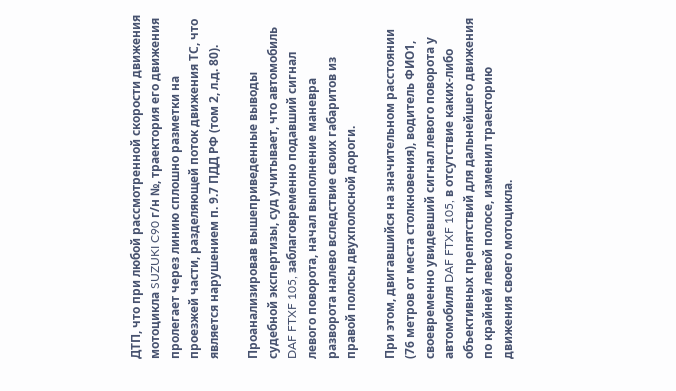ДТП, что при любой рассмотренной скорости движения мотоцикла SUZUKI C90 г/н №, траектория его движения пролегает через линию сплошно разметки на проезжей части, разделяющей поток движения ТС, что является нарушением п. 9.7 ПДД РФ (том 2, л.д. 80).

Проанализировав вышеприведенные выводы судебной экспертизы, суд учитывает, что автомобиль DAF FTXF 105, заблаговременно подавший сигнал левого поворота, начал выполнение маневра разворота налево вследствие своих габаритов из правой полосы двухполосной дороги.

При этом, двигавшийся на значительном расстоянии (76 метров от места столкновения), водитель ФИО1, своевременно увидевший сигнал левого поворота у автомобиля DAF FTXF 105, в отсутствие каких-либо объективных препятствий для дальнейшего движения по крайней левой полосе, изменил траекторию движения своего мотоцикла.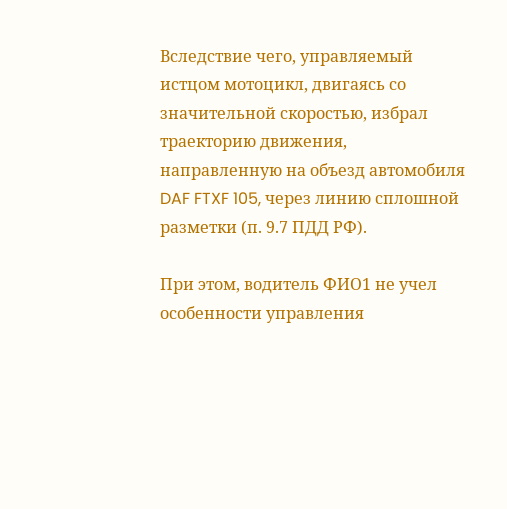Вследствие чего, управляемый истцом мотоцикл, двигаясь со значительной скоростью, избрал траекторию движения, направленную на объезд автомобиля DAF FTXF 105, через линию сплошной разметки (п. 9.7 ПДД РФ).

При этом, водитель ФИО1 не учел особенности управления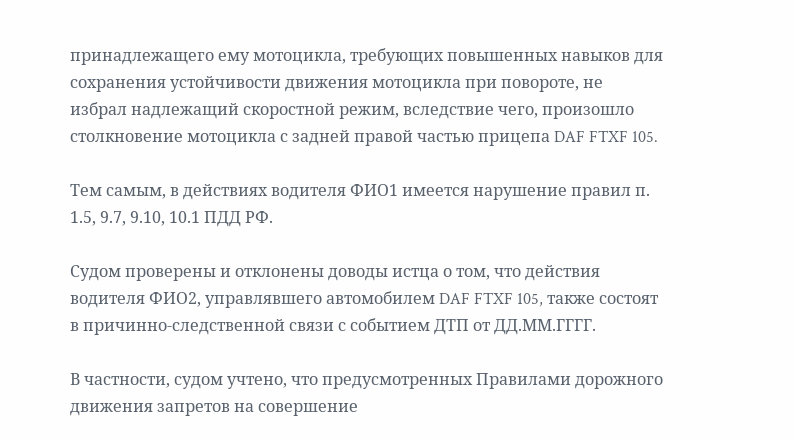принадлежащего ему мотоцикла, требующих повышенных навыков для сохранения устойчивости движения мотоцикла при повороте, не избрал надлежащий скоростной режим, вследствие чего, произошло столкновение мотоцикла с задней правой частью прицепа DAF FTXF 105.

Тем самым, в действиях водителя ФИО1 имеется нарушение правил п. 1.5, 9.7, 9.10, 10.1 ПДД РФ.

Судом проверены и отклонены доводы истца о том, что действия водителя ФИО2, управлявшего автомобилем DAF FTXF 105, также состоят в причинно-следственной связи с событием ДТП от ДД.ММ.ГГГГ.

В частности, судом учтено, что предусмотренных Правилами дорожного движения запретов на совершение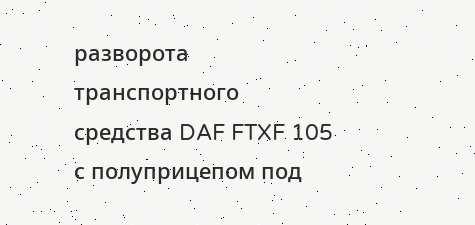разворота транспортного средства DAF FTXF 105 с полуприцепом под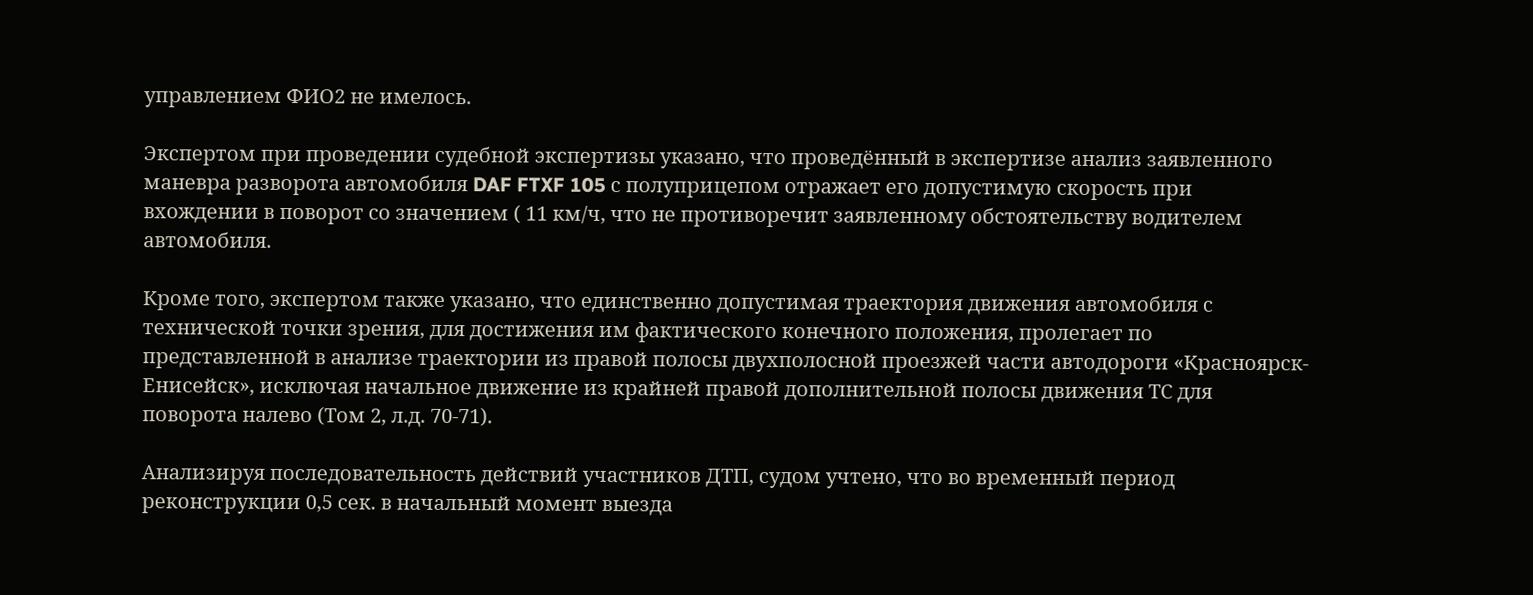управлением ФИО2 не имелось.

Экспертом при проведении судебной экспертизы указано, что проведённый в экспертизе анализ заявленного маневра разворота автомобиля DAF FTXF 105 с полуприцепом отражает его допустимую скорость при вхождении в поворот со значением ( 11 км/ч, что не противоречит заявленному обстоятельству водителем автомобиля.

Кроме того, экспертом также указано, что единственно допустимая траектория движения автомобиля с технической точки зрения, для достижения им фактического конечного положения, пролегает по представленной в анализе траектории из правой полосы двухполосной проезжей части автодороги «Красноярск-Енисейск», исключая начальное движение из крайней правой дополнительной полосы движения ТС для поворота налево (Том 2, л.д. 70-71).

Анализируя последовательность действий участников ДТП, судом учтено, что во временный период реконструкции 0,5 сек. в начальный момент выезда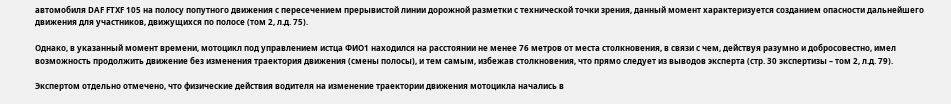автомобиля DAF FTXF 105 на полосу попутного движения с пересечением прерывистой линии дорожной разметки с технической точки зрения, данный момент характеризуется созданием опасности дальнейшего движения для участников, движущихся по полосе (том 2, л.д. 75).

Однако, в указанный момент времени, мотоцикл под управлением истца ФИО1 находился на расстоянии не менее 76 метров от места столкновения, в связи с чем, действуя разумно и добросовестно, имел возможность продолжить движение без изменения траектория движения (смены полосы), и тем самым, избежав столкновения, что прямо следует из выводов эксперта (стр. 30 экспертизы – том 2, л.д. 79).

Экспертом отдельно отмечено, что физические действия водителя на изменение траектории движения мотоцикла начались в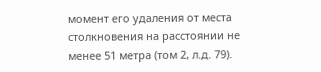момент его удаления от места столкновения на расстоянии не менее 51 метра (том 2, л.д. 79).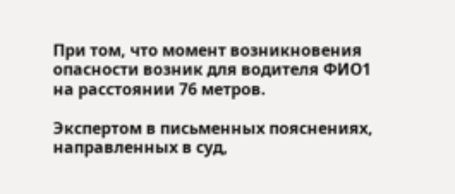При том, что момент возникновения опасности возник для водителя ФИО1 на расстоянии 76 метров.

Экспертом в письменных пояснениях, направленных в суд,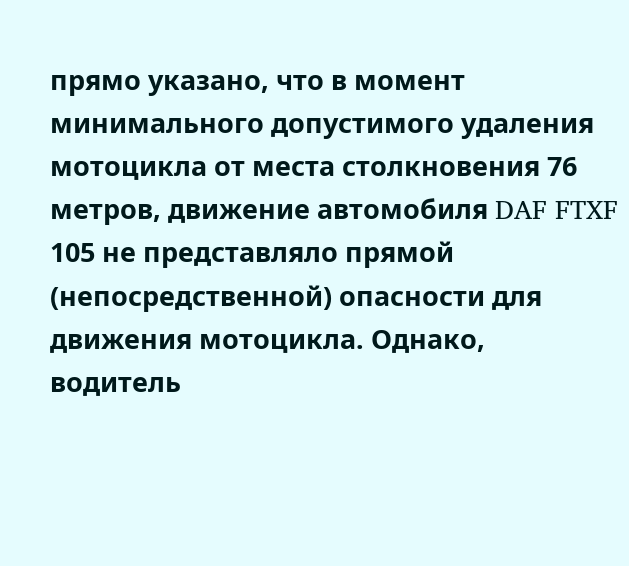прямо указано, что в момент минимального допустимого удаления мотоцикла от места столкновения 76 метров, движение автомобиля DAF FTXF 105 не представляло прямой (непосредственной) опасности для движения мотоцикла. Однако, водитель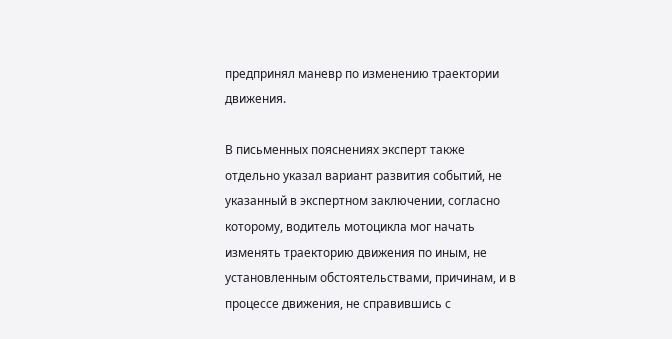предпринял маневр по изменению траектории движения.

В письменных пояснениях эксперт также отдельно указал вариант развития событий, не указанный в экспертном заключении, согласно которому, водитель мотоцикла мог начать изменять траекторию движения по иным, не установленным обстоятельствами, причинам, и в процессе движения, не справившись с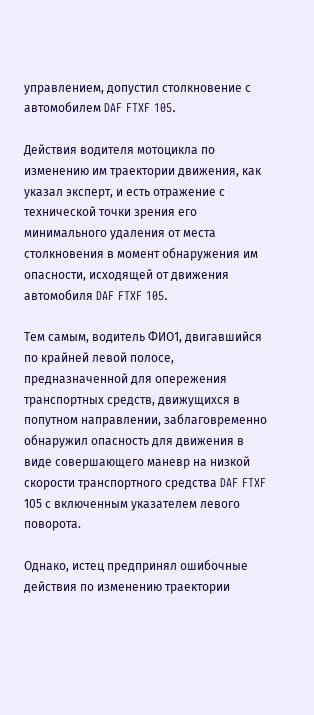управлением, допустил столкновение с автомобилем DAF FTXF 105.

Действия водителя мотоцикла по изменению им траектории движения, как указал эксперт, и есть отражение с технической точки зрения его минимального удаления от места столкновения в момент обнаружения им опасности, исходящей от движения автомобиля DAF FTXF 105.

Тем самым, водитель ФИО1, двигавшийся по крайней левой полосе, предназначенной для опережения транспортных средств, движущихся в попутном направлении, заблаговременно обнаружил опасность для движения в виде совершающего маневр на низкой скорости транспортного средства DAF FTXF 105 с включенным указателем левого поворота.

Однако, истец предпринял ошибочные действия по изменению траектории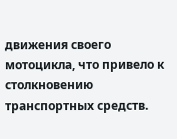движения своего мотоцикла, что привело к столкновению транспортных средств.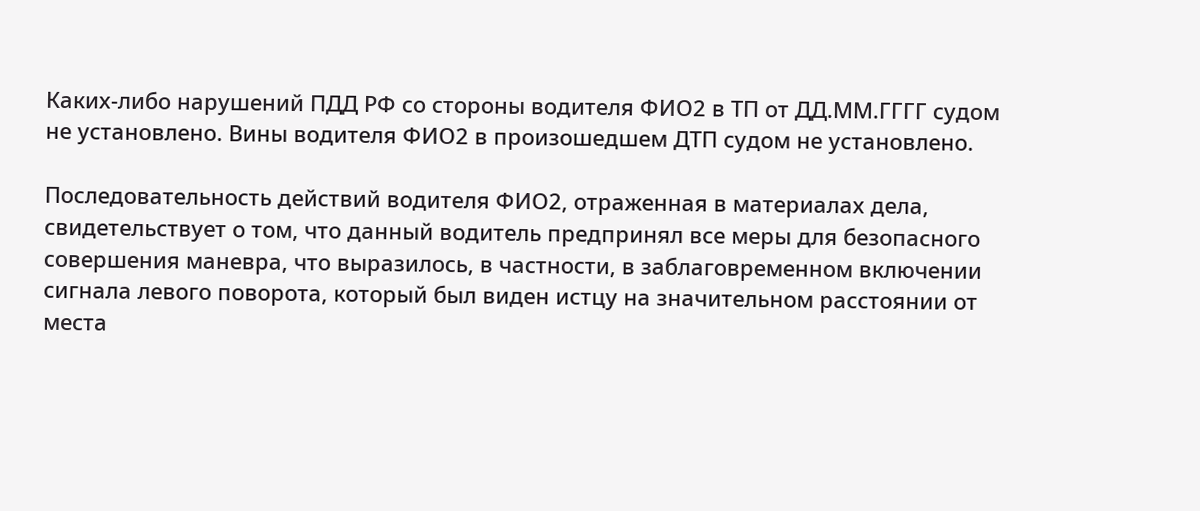Каких-либо нарушений ПДД РФ со стороны водителя ФИО2 в ТП от ДД.ММ.ГГГГ судом не установлено. Вины водителя ФИО2 в произошедшем ДТП судом не установлено.

Последовательность действий водителя ФИО2, отраженная в материалах дела, свидетельствует о том, что данный водитель предпринял все меры для безопасного совершения маневра, что выразилось, в частности, в заблаговременном включении сигнала левого поворота, который был виден истцу на значительном расстоянии от места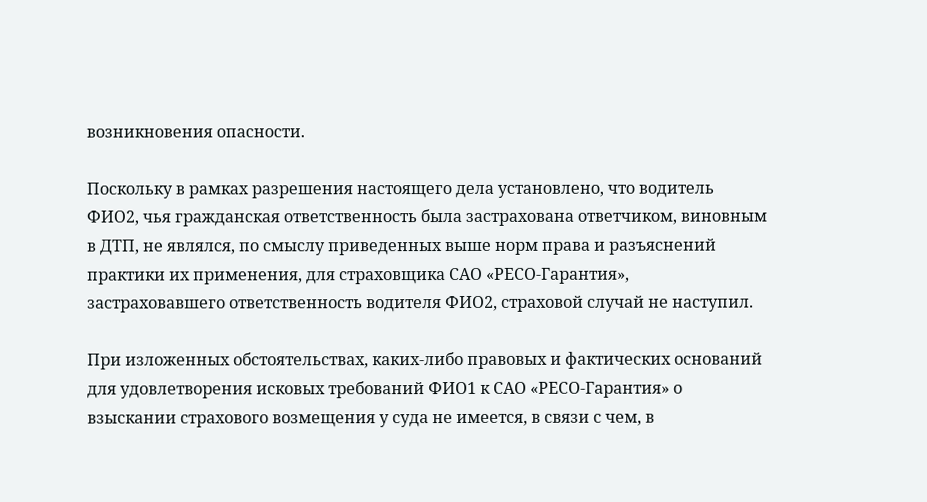возникновения опасности.

Поскольку в рамках разрешения настоящего дела установлено, что водитель ФИО2, чья гражданская ответственность была застрахована ответчиком, виновным в ДТП, не являлся, по смыслу приведенных выше норм права и разъяснений практики их применения, для страховщика САО «РЕСО-Гарантия», застраховавшего ответственность водителя ФИО2, страховой случай не наступил.

При изложенных обстоятельствах, каких-либо правовых и фактических оснований для удовлетворения исковых требований ФИО1 к САО «РЕСО-Гарантия» о взыскании страхового возмещения у суда не имеется, в связи с чем, в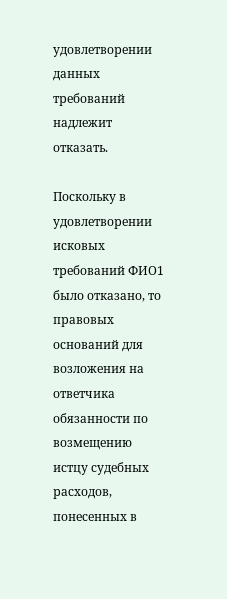удовлетворении данных требований надлежит отказать.

Поскольку в удовлетворении исковых требований ФИО1 было отказано, то правовых оснований для возложения на ответчика обязанности по возмещению истцу судебных расходов, понесенных в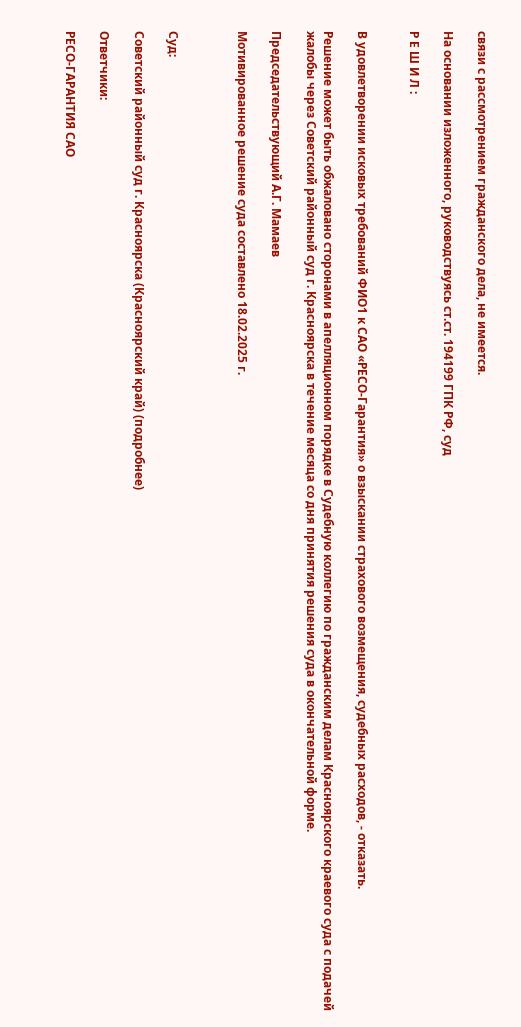связи с рассмотрением гражданского дела, не имеется.

На основании изложенного, руководствуясь ст.ст. 194199 ГПК РФ, суд

Р Е Ш И Л :


В удовлетворении исковых требований ФИО1 к САО «РЕСО-Гарантия» о взыскании страхового возмещения, судебных расходов, - отказать.

Решение может быть обжаловано сторонами в апелляционном порядке в Судебную коллегию по гражданским делам Красноярского краевого суда с подачей жалобы через Советский районный суд г. Красноярска в течение месяца со дня принятия решения суда в окончательной форме.

Председательствующий А.Г. Мамаев

Мотивированное решение суда составлено 18.02.2025 г.



Суд:

Советский районный суд г. Красноярска (Красноярский край) (подробнее)

Ответчики:

РЕСО-ГАРАНТИЯ САО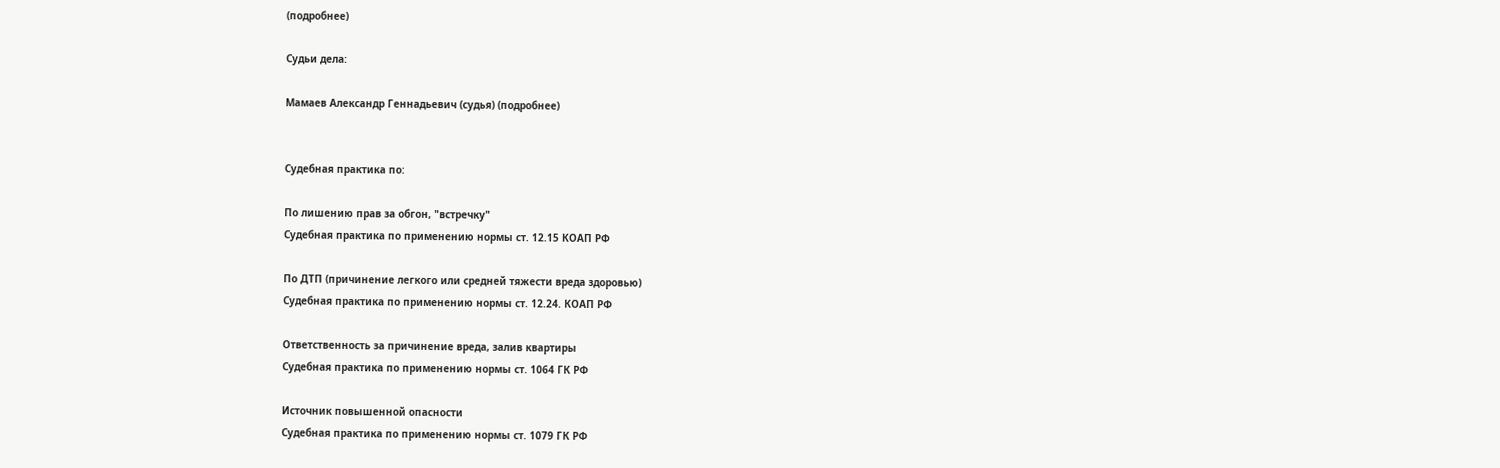(подробнее)

Судьи дела:

Мамаев Александр Геннадьевич (судья) (подробнее)


Судебная практика по:

По лишению прав за обгон, "встречку"
Судебная практика по применению нормы ст. 12.15 КОАП РФ

По ДТП (причинение легкого или средней тяжести вреда здоровью)
Судебная практика по применению нормы ст. 12.24. КОАП РФ

Ответственность за причинение вреда, залив квартиры
Судебная практика по применению нормы ст. 1064 ГК РФ

Источник повышенной опасности
Судебная практика по применению нормы ст. 1079 ГК РФ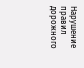Нарушение правил дорожного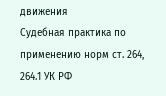движения
Судебная практика по применению норм ст. 264, 264.1 УК РФ